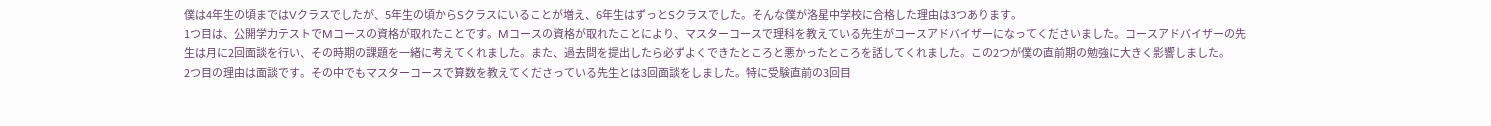僕は4年生の頃まではVクラスでしたが、5年生の頃からSクラスにいることが増え、6年生はずっとSクラスでした。そんな僕が洛星中学校に合格した理由は3つあります。
1つ目は、公開学力テストでMコースの資格が取れたことです。Mコースの資格が取れたことにより、マスターコースで理科を教えている先生がコースアドバイザーになってくださいました。コースアドバイザーの先生は月に2回面談を行い、その時期の課題を一緒に考えてくれました。また、過去問を提出したら必ずよくできたところと悪かったところを話してくれました。この2つが僕の直前期の勉強に大きく影響しました。
2つ目の理由は面談です。その中でもマスターコースで算数を教えてくださっている先生とは3回面談をしました。特に受験直前の3回目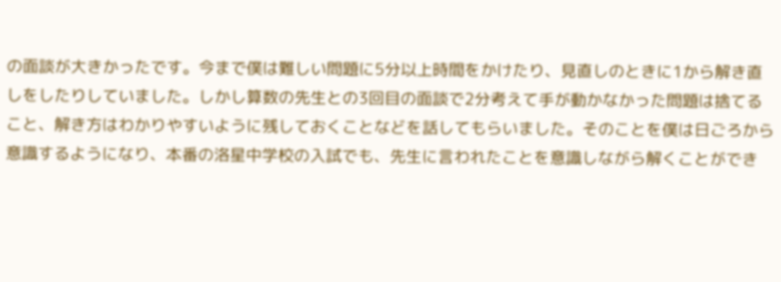の面談が大きかったです。今まで僕は難しい問題に5分以上時間をかけたり、見直しのときに1から解き直しをしたりしていました。しかし算数の先生との3回目の面談で2分考えて手が動かなかった問題は捨てること、解き方はわかりやすいように残しておくことなどを話してもらいました。そのことを僕は日ごろから意識するようになり、本番の洛星中学校の入試でも、先生に言われたことを意識しながら解くことができ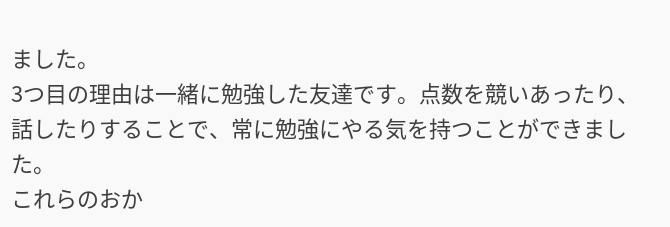ました。
3つ目の理由は一緒に勉強した友達です。点数を競いあったり、話したりすることで、常に勉強にやる気を持つことができました。
これらのおか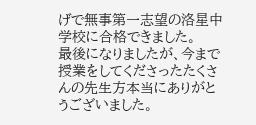げで無事第一志望の洛星中学校に合格できました。
最後になりましたが、今まで授業をしてくださったたくさんの先生方本当にありがとうございました。